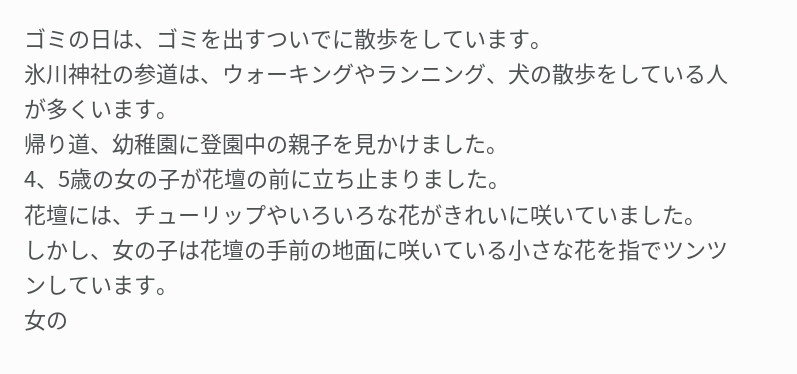ゴミの日は、ゴミを出すついでに散歩をしています。
氷川神社の参道は、ウォーキングやランニング、犬の散歩をしている人が多くいます。
帰り道、幼稚園に登園中の親子を見かけました。
4、5歳の女の子が花壇の前に立ち止まりました。
花壇には、チューリップやいろいろな花がきれいに咲いていました。
しかし、女の子は花壇の手前の地面に咲いている小さな花を指でツンツンしています。
女の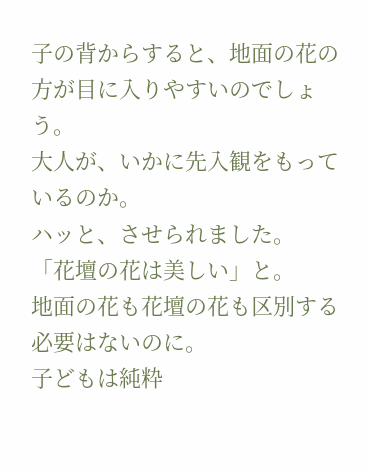子の背からすると、地面の花の方が目に入りやすいのでしょう。
大人が、いかに先入観をもっているのか。
ハッと、させられました。
「花壇の花は美しい」と。
地面の花も花壇の花も区別する必要はないのに。
子どもは純粋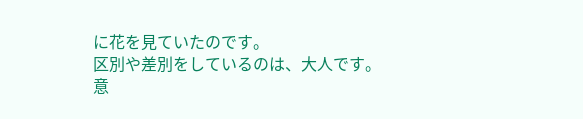に花を見ていたのです。
区別や差別をしているのは、大人です。
意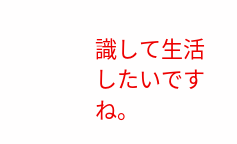識して生活したいですね。